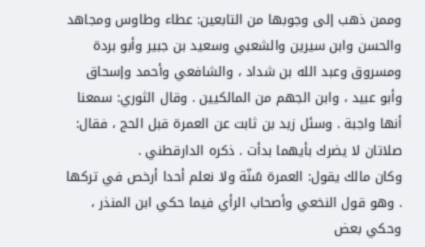وممن ذهب إلى وجوبها من التابعين: عطاء وطاوس ومجاهد والحسن وابن سيرين والشعبي وسعيد بن جبير وأبو بردة ومسروق وعبد الله بن شداد ، والشافعي وأحمد وإسحاق وأبو عبيد ، وابن الجهم من المالكيين . وقال الثوري: سمعنا أنها واجبة . وسئل زيد بن ثابت عن العمرة قبل الحج ، فقال: صلاتان لا يضرك بأيهما بدأت . ذكره الدارقطني .
وكان مالك يقول: العمرة سُنّة ولا نعلم أحدا أرخص في تركها . وهو قول النخعي وأصحاب الرأي فيما حكي ابن المنذر ، وحكي بعض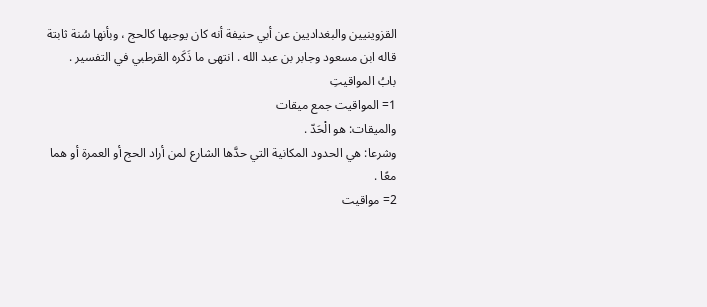القزوينيين والبغداديين عن أبي حنيفة أنه كان يوجبها كالحج ، وبأنها سُنة ثابتة قاله ابن مسعود وجابر بن عبد الله . انتهى ما ذَكَره القرطبي في التفسير .
بابُ المواقيتِ
1= المواقيت جمع ميقات
والميقات: هو الْحَدّ .
وشرعا: هي الحدود المكانية التي حدَّها الشارع لمن أراد الحج أو العمرة أو هما معًا .
2= مواقيت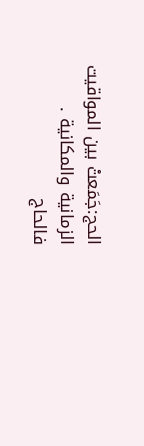الحج:جَمَعتْ بين المواقيت الزمانية والمكانية .
فالحاج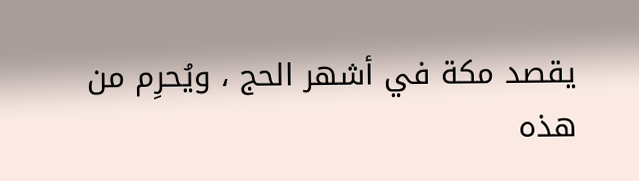يقصد مكة في أشهر الحج ، ويُحرِم من هذه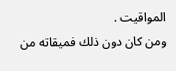المواقيت .
ومن كان دون ذلك فميقاته من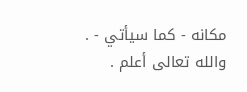مكانه - كما سيأتي - .
والله تعالى أعلم .